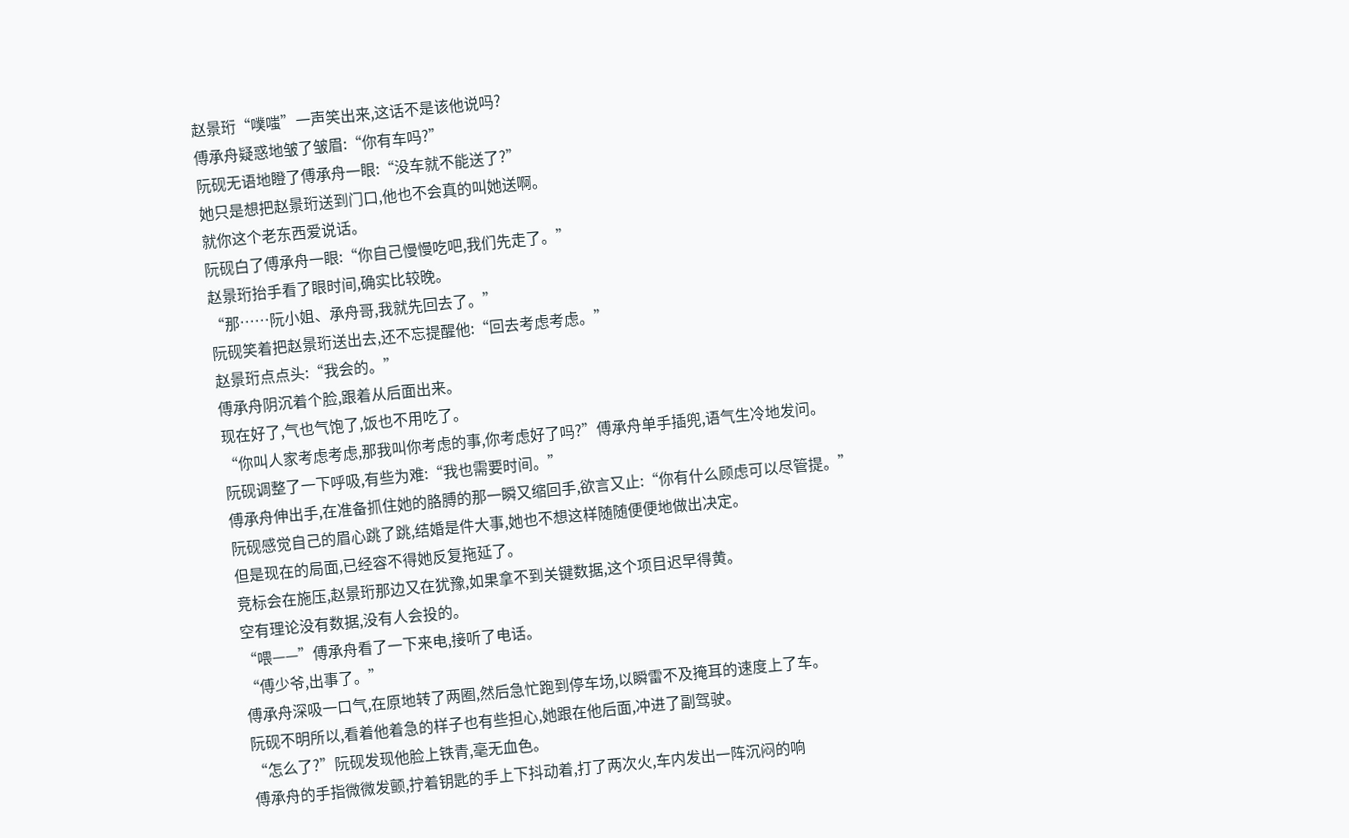赵景珩“噗嗤”一声笑出来,这话不是该他说吗?
傅承舟疑惑地皱了皱眉:“你有车吗?”
阮砚无语地瞪了傅承舟一眼:“没车就不能送了?”
她只是想把赵景珩送到门口,他也不会真的叫她送啊。
就你这个老东西爱说话。
阮砚白了傅承舟一眼:“你自己慢慢吃吧,我们先走了。”
赵景珩抬手看了眼时间,确实比较晚。
“那……阮小姐、承舟哥,我就先回去了。”
阮砚笑着把赵景珩送出去,还不忘提醒他:“回去考虑考虑。”
赵景珩点点头:“我会的。”
傅承舟阴沉着个脸,跟着从后面出来。
现在好了,气也气饱了,饭也不用吃了。
“你叫人家考虑考虑,那我叫你考虑的事,你考虑好了吗?”傅承舟单手插兜,语气生冷地发问。
阮砚调整了一下呼吸,有些为难:“我也需要时间。”
傅承舟伸出手,在准备抓住她的胳膊的那一瞬又缩回手,欲言又止:“你有什么顾虑可以尽管提。”
阮砚感觉自己的眉心跳了跳,结婚是件大事,她也不想这样随随便便地做出决定。
但是现在的局面,已经容不得她反复拖延了。
竞标会在施压,赵景珩那边又在犹豫,如果拿不到关键数据,这个项目迟早得黄。
空有理论没有数据,没有人会投的。
“喂——”傅承舟看了一下来电,接听了电话。
“傅少爷,出事了。”
傅承舟深吸一口气,在原地转了两圈,然后急忙跑到停车场,以瞬雷不及掩耳的速度上了车。
阮砚不明所以,看着他着急的样子也有些担心,她跟在他后面,冲进了副驾驶。
“怎么了?”阮砚发现他脸上铁青,毫无血色。
傅承舟的手指微微发颤,拧着钥匙的手上下抖动着,打了两次火,车内发出一阵沉闷的响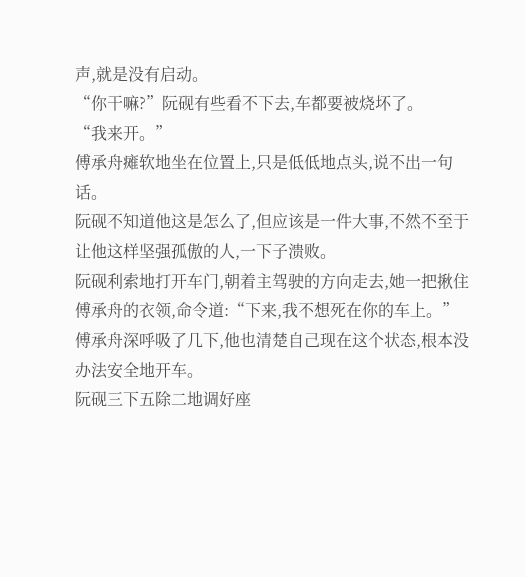声,就是没有启动。
“你干嘛?”阮砚有些看不下去,车都要被烧坏了。
“我来开。”
傅承舟瘫软地坐在位置上,只是低低地点头,说不出一句话。
阮砚不知道他这是怎么了,但应该是一件大事,不然不至于让他这样坚强孤傲的人,一下子溃败。
阮砚利索地打开车门,朝着主驾驶的方向走去,她一把揪住傅承舟的衣领,命令道:“下来,我不想死在你的车上。”
傅承舟深呼吸了几下,他也清楚自己现在这个状态,根本没办法安全地开车。
阮砚三下五除二地调好座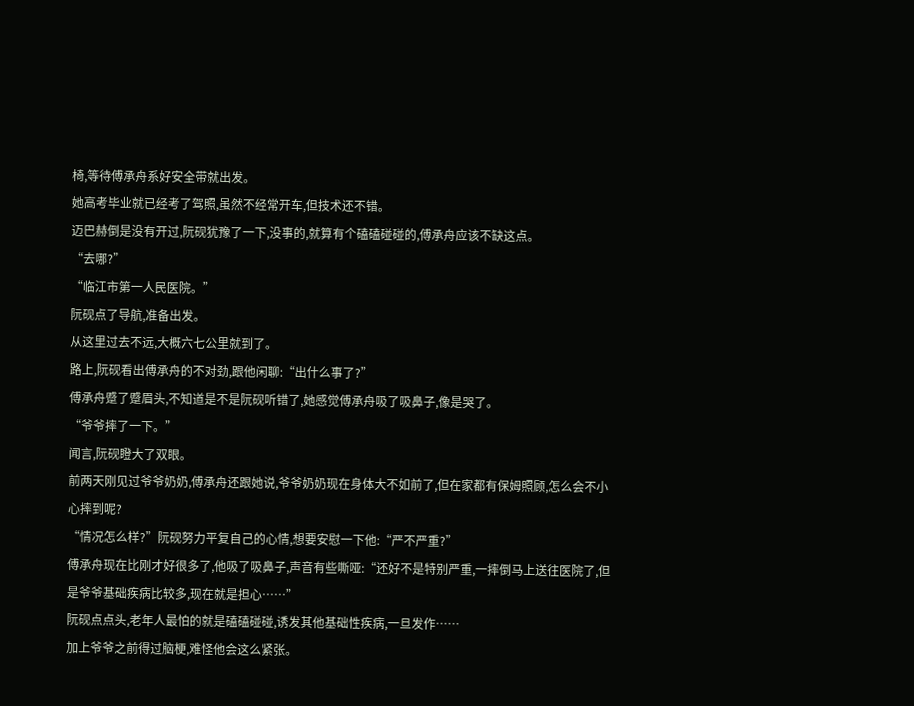椅,等待傅承舟系好安全带就出发。
她高考毕业就已经考了驾照,虽然不经常开车,但技术还不错。
迈巴赫倒是没有开过,阮砚犹豫了一下,没事的,就算有个磕磕碰碰的,傅承舟应该不缺这点。
“去哪?”
“临江市第一人民医院。”
阮砚点了导航,准备出发。
从这里过去不远,大概六七公里就到了。
路上,阮砚看出傅承舟的不对劲,跟他闲聊:“出什么事了?”
傅承舟蹙了蹙眉头,不知道是不是阮砚听错了,她感觉傅承舟吸了吸鼻子,像是哭了。
“爷爷摔了一下。”
闻言,阮砚瞪大了双眼。
前两天刚见过爷爷奶奶,傅承舟还跟她说,爷爷奶奶现在身体大不如前了,但在家都有保姆照顾,怎么会不小心摔到呢?
“情况怎么样?”阮砚努力平复自己的心情,想要安慰一下他:“严不严重?”
傅承舟现在比刚才好很多了,他吸了吸鼻子,声音有些嘶哑:“还好不是特别严重,一摔倒马上送往医院了,但是爷爷基础疾病比较多,现在就是担心……”
阮砚点点头,老年人最怕的就是磕磕碰碰,诱发其他基础性疾病,一旦发作……
加上爷爷之前得过脑梗,难怪他会这么紧张。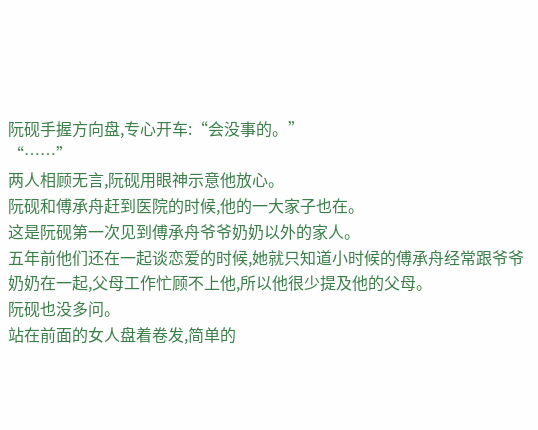阮砚手握方向盘,专心开车:“会没事的。”
“……”
两人相顾无言,阮砚用眼神示意他放心。
阮砚和傅承舟赶到医院的时候,他的一大家子也在。
这是阮砚第一次见到傅承舟爷爷奶奶以外的家人。
五年前他们还在一起谈恋爱的时候,她就只知道小时候的傅承舟经常跟爷爷奶奶在一起,父母工作忙顾不上他,所以他很少提及他的父母。
阮砚也没多问。
站在前面的女人盘着卷发,简单的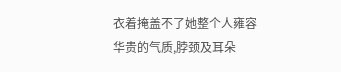衣着掩盖不了她整个人雍容华贵的气质,脖颈及耳朵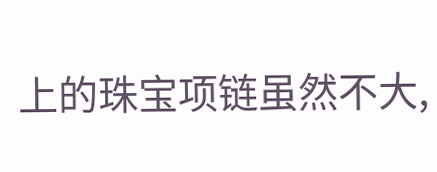上的珠宝项链虽然不大,